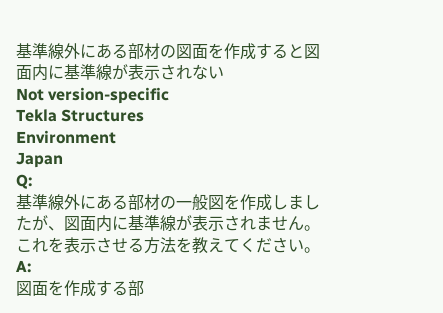基準線外にある部材の図面を作成すると図面内に基準線が表示されない
Not version-specific
Tekla Structures
Environment
Japan
Q:
基準線外にある部材の一般図を作成しましたが、図面内に基準線が表示されません。
これを表示させる方法を教えてください。
A:
図面を作成する部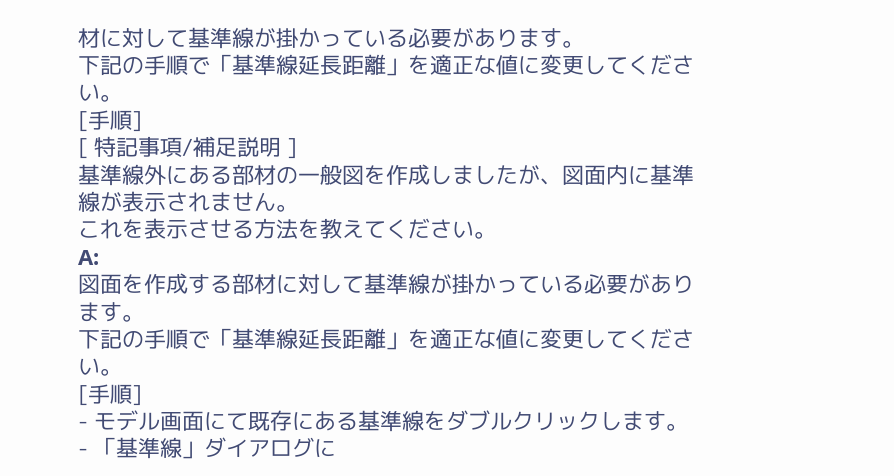材に対して基準線が掛かっている必要があります。
下記の手順で「基準線延長距離」を適正な値に変更してください。
[手順]
[ 特記事項/補足説明 ]
基準線外にある部材の一般図を作成しましたが、図面内に基準線が表示されません。
これを表示させる方法を教えてください。
A:
図面を作成する部材に対して基準線が掛かっている必要があります。
下記の手順で「基準線延長距離」を適正な値に変更してください。
[手順]
- モデル画面にて既存にある基準線をダブルクリックします。
- 「基準線」ダイアログに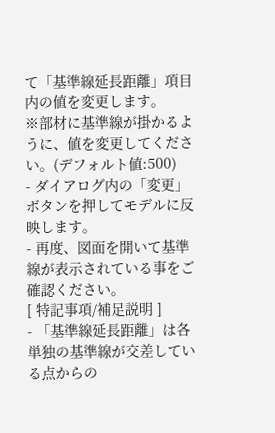て「基準線延長距離」項目内の値を変更します。
※部材に基準線が掛かるように、値を変更してください。(デフォルト値:500)
- ダイアログ内の「変更」ボタンを押してモデルに反映します。
- 再度、図面を開いて基準線が表示されている事をご確認ください。
[ 特記事項/補足説明 ]
- 「基準線延長距離」は各単独の基準線が交差している点からの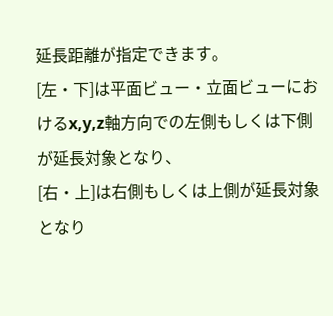延長距離が指定できます。
[左・下]は平面ビュー・立面ビューにおけるx,y,z軸方向での左側もしくは下側が延長対象となり、
[右・上]は右側もしくは上側が延長対象となり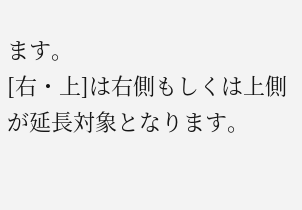ます。
[右・上]は右側もしくは上側が延長対象となります。